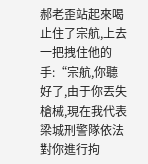郝老歪站起來喝止住了宗航,上去一把拽住他的手:“宗航,你聽好了,由于你丟失槍械,現在我代表梁城刑警隊依法對你進行拘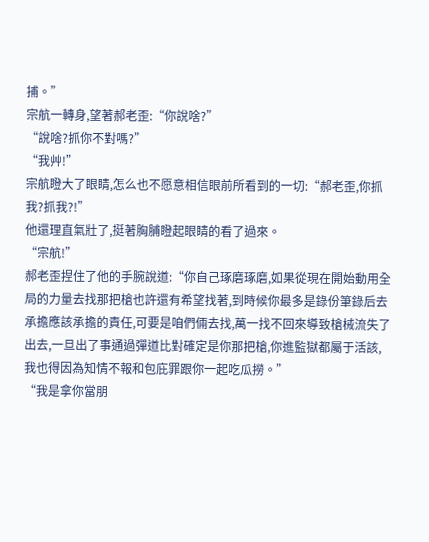捕。”
宗航一轉身,望著郝老歪:“你說啥?”
“說啥?抓你不對嗎?”
“我艸!”
宗航瞪大了眼睛,怎么也不愿意相信眼前所看到的一切:“郝老歪,你抓我?抓我?!”
他還理直氣壯了,挺著胸脯瞪起眼睛的看了過來。
“宗航!”
郝老歪捏住了他的手腕說道:“你自己琢磨琢磨,如果從現在開始動用全局的力量去找那把槍也許還有希望找著,到時候你最多是錄份筆錄后去承擔應該承擔的責任,可要是咱們倆去找,萬一找不回來導致槍械流失了出去,一旦出了事通過彈道比對確定是你那把槍,你進監獄都屬于活該,我也得因為知情不報和包庇罪跟你一起吃瓜撈。”
“我是拿你當朋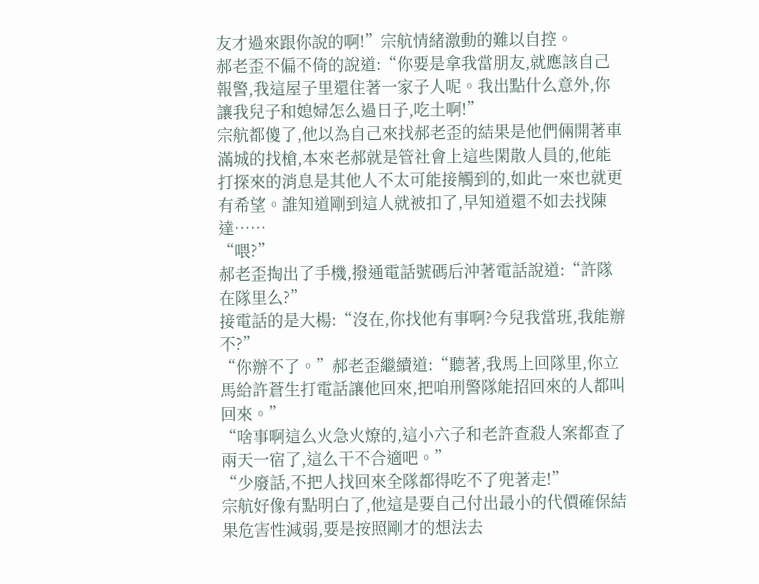友才過來跟你說的啊!”宗航情緒激動的難以自控。
郝老歪不偏不倚的說道:“你要是拿我當朋友,就應該自己報警,我這屋子里還住著一家子人呢。我出點什么意外,你讓我兒子和媳婦怎么過日子,吃土啊!”
宗航都傻了,他以為自己來找郝老歪的結果是他們倆開著車滿城的找槍,本來老郝就是管社會上這些閑散人員的,他能打探來的消息是其他人不太可能接觸到的,如此一來也就更有希望。誰知道剛到這人就被扣了,早知道還不如去找陳達……
“喂?”
郝老歪掏出了手機,撥通電話號碼后沖著電話說道:“許隊在隊里么?”
接電話的是大楊:“沒在,你找他有事啊?今兒我當班,我能辦不?”
“你辦不了。”郝老歪繼續道:“聽著,我馬上回隊里,你立馬給許蒼生打電話讓他回來,把咱刑警隊能招回來的人都叫回來。”
“啥事啊這么火急火燎的,這小六子和老許查殺人案都查了兩天一宿了,這么干不合適吧。”
“少廢話,不把人找回來全隊都得吃不了兜著走!”
宗航好像有點明白了,他這是要自己付出最小的代價確保結果危害性減弱,要是按照剛才的想法去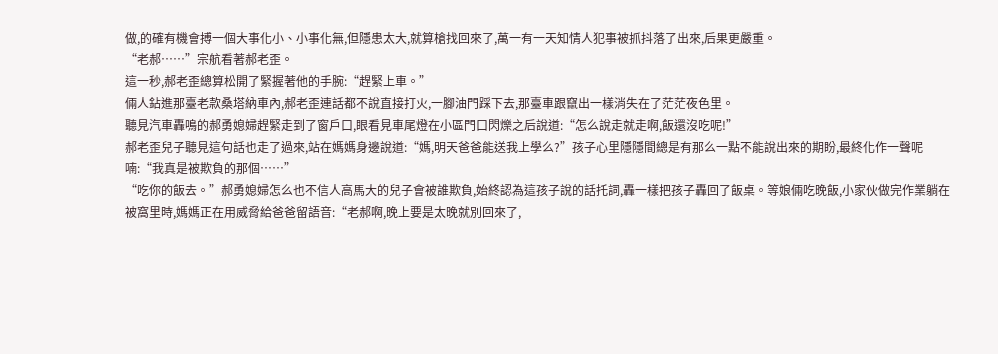做,的確有機會搏一個大事化小、小事化無,但隱患太大,就算槍找回來了,萬一有一天知情人犯事被抓抖落了出來,后果更嚴重。
“老郝……”宗航看著郝老歪。
這一秒,郝老歪總算松開了緊握著他的手腕:“趕緊上車。”
倆人鉆進那臺老款桑塔納車內,郝老歪連話都不說直接打火,一腳油門踩下去,那臺車跟竄出一樣消失在了茫茫夜色里。
聽見汽車轟鳴的郝勇媳婦趕緊走到了窗戶口,眼看見車尾燈在小區門口閃爍之后說道:“怎么說走就走啊,飯還沒吃呢!”
郝老歪兒子聽見這句話也走了過來,站在媽媽身邊說道:“媽,明天爸爸能送我上學么?”孩子心里隱隱間總是有那么一點不能說出來的期盼,最終化作一聲呢喃:“我真是被欺負的那個……”
“吃你的飯去。”郝勇媳婦怎么也不信人高馬大的兒子會被誰欺負,始終認為這孩子說的話托詞,轟一樣把孩子轟回了飯桌。等娘倆吃晚飯,小家伙做完作業躺在被窩里時,媽媽正在用威脅給爸爸留語音:“老郝啊,晚上要是太晚就別回來了,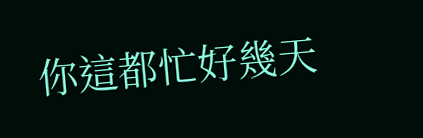你這都忙好幾天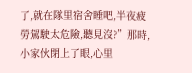了,就在隊里宿舍睡吧,半夜疲勞駕駛太危險,聽見沒?”那時,小家伙閉上了眼,心里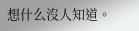想什么沒人知道。